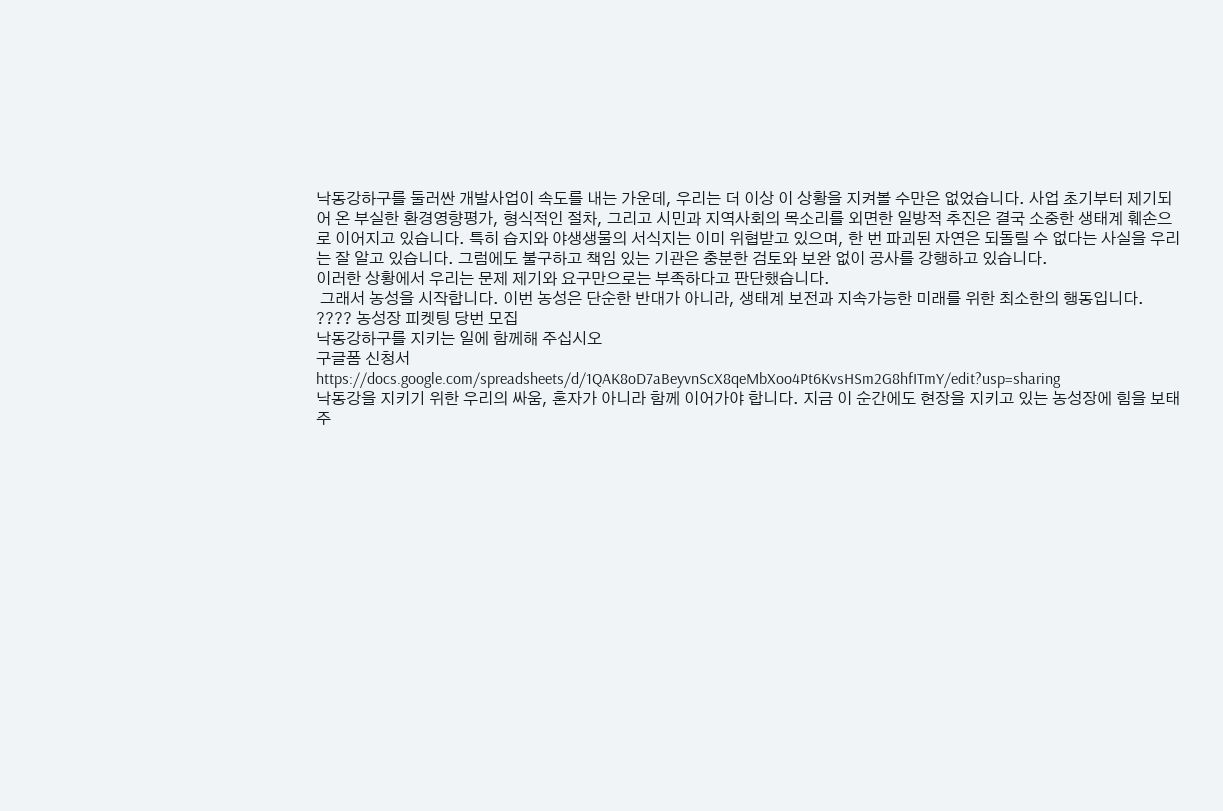낙동강하구를 둘러싼 개발사업이 속도를 내는 가운데, 우리는 더 이상 이 상황을 지켜볼 수만은 없었습니다. 사업 초기부터 제기되어 온 부실한 환경영향평가, 형식적인 절차, 그리고 시민과 지역사회의 목소리를 외면한 일방적 추진은 결국 소중한 생태계 훼손으로 이어지고 있습니다. 특히 습지와 야생생물의 서식지는 이미 위협받고 있으며, 한 번 파괴된 자연은 되돌릴 수 없다는 사실을 우리는 잘 알고 있습니다. 그럼에도 불구하고 책임 있는 기관은 충분한 검토와 보완 없이 공사를 강행하고 있습니다.
이러한 상황에서 우리는 문제 제기와 요구만으로는 부족하다고 판단했습니다.
 그래서 농성을 시작합니다. 이번 농성은 단순한 반대가 아니라, 생태계 보전과 지속가능한 미래를 위한 최소한의 행동입니다.
???? 농성장 피켓팅 당번 모집
낙동강하구를 지키는 일에 함께해 주십시오
구글폼 신청서
https://docs.google.com/spreadsheets/d/1QAK8oD7aBeyvnScX8qeMbXoo4Pt6KvsHSm2G8hfITmY/edit?usp=sharing
낙동강을 지키기 위한 우리의 싸움, 혼자가 아니라 함께 이어가야 합니다. 지금 이 순간에도 현장을 지키고 있는 농성장에 힘을 보태주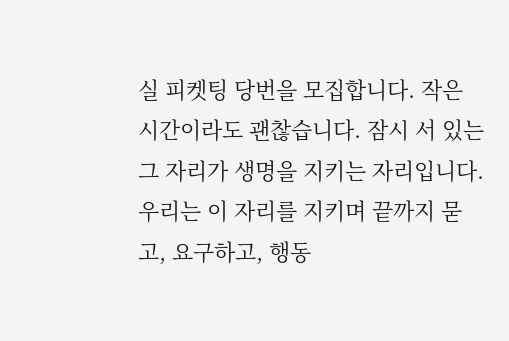실 피켓팅 당번을 모집합니다. 작은 시간이라도 괜찮습니다. 잠시 서 있는 그 자리가 생명을 지키는 자리입니다.
우리는 이 자리를 지키며 끝까지 묻고, 요구하고, 행동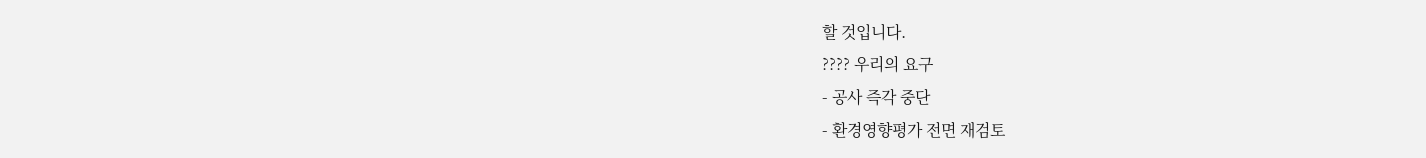할 것입니다.
???? 우리의 요구
- 공사 즉각 중단
- 환경영향평가 전면 재검토